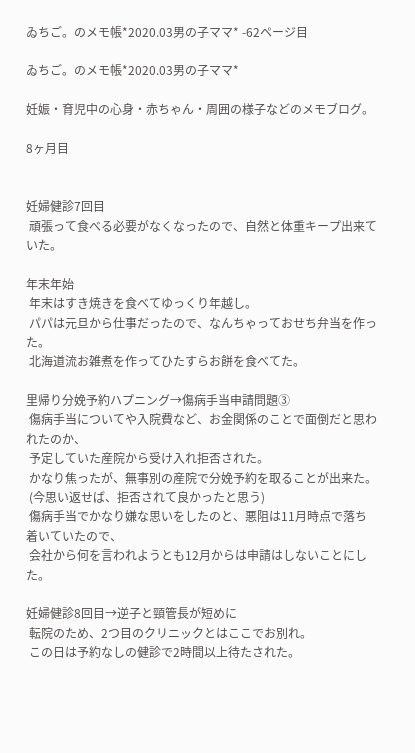ゐちご。のメモ帳*2020.03男の子ママ* -62ページ目

ゐちご。のメモ帳*2020.03男の子ママ*

妊娠・育児中の心身・赤ちゃん・周囲の様子などのメモブログ。

8ヶ月目


妊婦健診7回目
 頑張って食べる必要がなくなったので、自然と体重キープ出来ていた。

年末年始
 年末はすき焼きを食べてゆっくり年越し。
 パパは元旦から仕事だったので、なんちゃっておせち弁当を作った。
 北海道流お雑煮を作ってひたすらお餅を食べてた。

里帰り分娩予約ハプニング→傷病手当申請問題③
 傷病手当についてや入院費など、お金関係のことで面倒だと思われたのか、
 予定していた産院から受け入れ拒否された。
 かなり焦ったが、無事別の産院で分娩予約を取ることが出来た。
 (今思い返せば、拒否されて良かったと思う)
 傷病手当でかなり嫌な思いをしたのと、悪阻は11月時点で落ち着いていたので、
 会社から何を言われようとも12月からは申請はしないことにした。

妊婦健診8回目→逆子と頸管長が短めに
 転院のため、2つ目のクリニックとはここでお別れ。
 この日は予約なしの健診で2時間以上待たされた。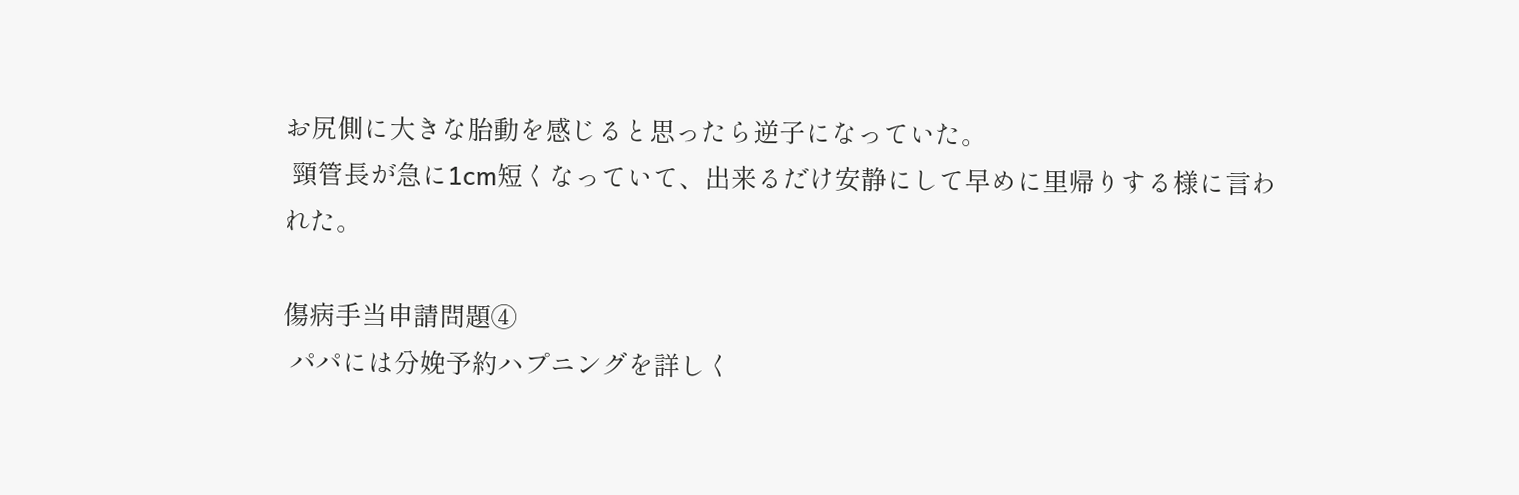お尻側に大きな胎動を感じると思ったら逆子になっていた。
 頸管長が急に1cm短くなっていて、出来るだけ安静にして早めに里帰りする様に言われた。

傷病手当申請問題④
 パパには分娩予約ハプニングを詳しく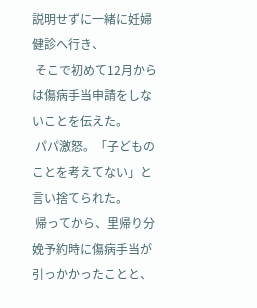説明せずに一緒に妊婦健診へ行き、
 そこで初めて12月からは傷病手当申請をしないことを伝えた。
 パパ激怒。「子どものことを考えてない」と言い捨てられた。
 帰ってから、里帰り分娩予約時に傷病手当が引っかかったことと、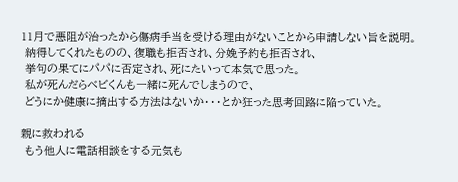11月で悪阻が治ったから傷病手当を受ける理由がないことから申請しない旨を説明。
 納得してくれたものの、復職も拒否され、分娩予約も拒否され、
 挙句の果てにパパに否定され、死にたいって本気で思った。
 私が死んだらベビくんも一緒に死んでしまうので、
 どうにか健康に摘出する方法はないか・・・とか狂った思考回路に陥っていた。

親に救われる
 もう他人に電話相談をする元気も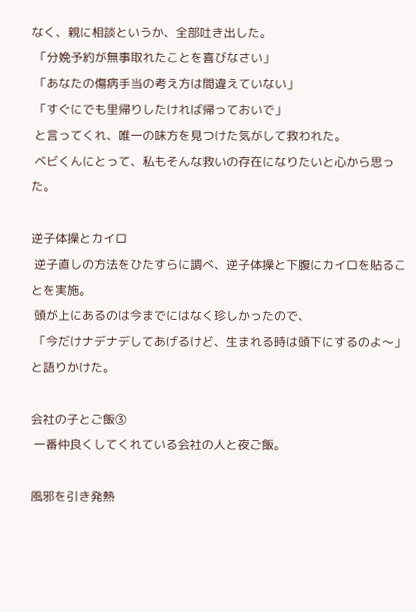なく、親に相談というか、全部吐き出した。
 「分娩予約が無事取れたことを喜びなさい」
 「あなたの傷病手当の考え方は間違えていない」
 「すぐにでも里帰りしたければ帰っておいで」
 と言ってくれ、唯一の味方を見つけた気がして救われた。
 ベビくんにとって、私もそんな救いの存在になりたいと心から思った。

逆子体操とカイロ
 逆子直しの方法をひたすらに調べ、逆子体操と下腹にカイロを貼ることを実施。
 頭が上にあるのは今までにはなく珍しかったので、
 「今だけナデナデしてあげるけど、生まれる時は頭下にするのよ〜」と語りかけた。

会社の子とご飯③
 一番仲良くしてくれている会社の人と夜ご飯。

風邪を引き発熱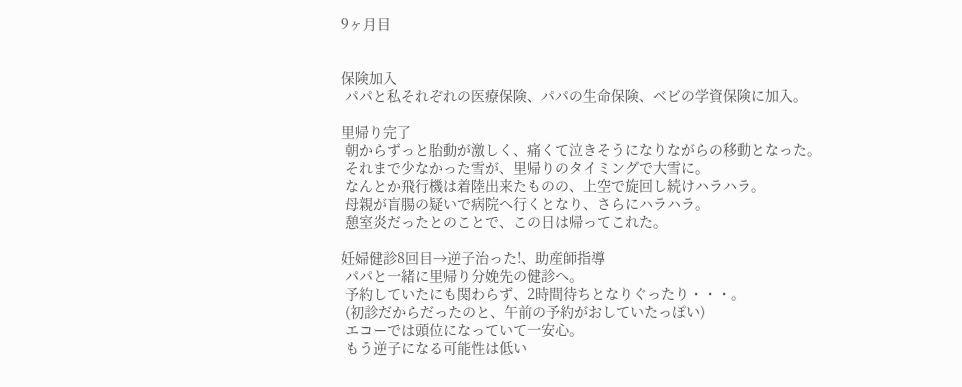9ヶ月目


保険加入
 パパと私それぞれの医療保険、パパの生命保険、ベビの学資保険に加入。

里帰り完了
 朝からずっと胎動が激しく、痛くて泣きそうになりながらの移動となった。
 それまで少なかった雪が、里帰りのタイミングで大雪に。
 なんとか飛行機は着陸出来たものの、上空で旋回し続けハラハラ。
 母親が盲腸の疑いで病院へ行くとなり、さらにハラハラ。
 憩室炎だったとのことで、この日は帰ってこれた。

妊婦健診8回目→逆子治った!、助産師指導
 パパと一緒に里帰り分娩先の健診へ。
 予約していたにも関わらず、2時間待ちとなりぐったり・・・。
 (初診だからだったのと、午前の予約がおしていたっぽい)
 エコーでは頭位になっていて一安心。
 もう逆子になる可能性は低い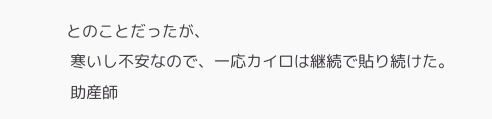とのことだったが、
 寒いし不安なので、一応カイロは継続で貼り続けた。
 助産師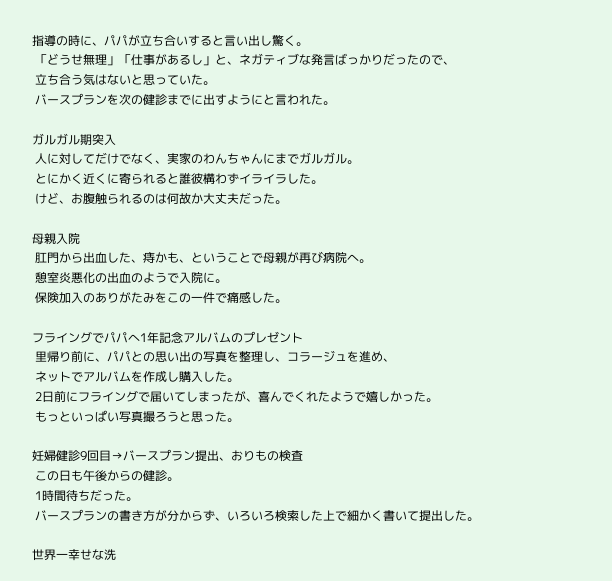指導の時に、パパが立ち合いすると言い出し驚く。
 「どうせ無理」「仕事があるし」と、ネガティブな発言ばっかりだったので、
 立ち合う気はないと思っていた。
 バースプランを次の健診までに出すようにと言われた。

ガルガル期突入
 人に対してだけでなく、実家のわんちゃんにまでガルガル。
 とにかく近くに寄られると誰彼構わずイライラした。
 けど、お腹触られるのは何故か大丈夫だった。

母親入院
 肛門から出血した、痔かも、ということで母親が再び病院へ。
 憩室炎悪化の出血のようで入院に。
 保険加入のありがたみをこの一件で痛感した。

フライングでパパへ1年記念アルバムのプレゼント
 里帰り前に、パパとの思い出の写真を整理し、コラージュを進め、
 ネットでアルバムを作成し購入した。
 2日前にフライングで届いてしまったが、喜んでくれたようで嬉しかった。
 もっといっぱい写真撮ろうと思った。

妊婦健診9回目→バースプラン提出、おりもの検査
 この日も午後からの健診。
 1時間待ちだった。
 バースプランの書き方が分からず、いろいろ検索した上で細かく書いて提出した。

世界一幸せな洗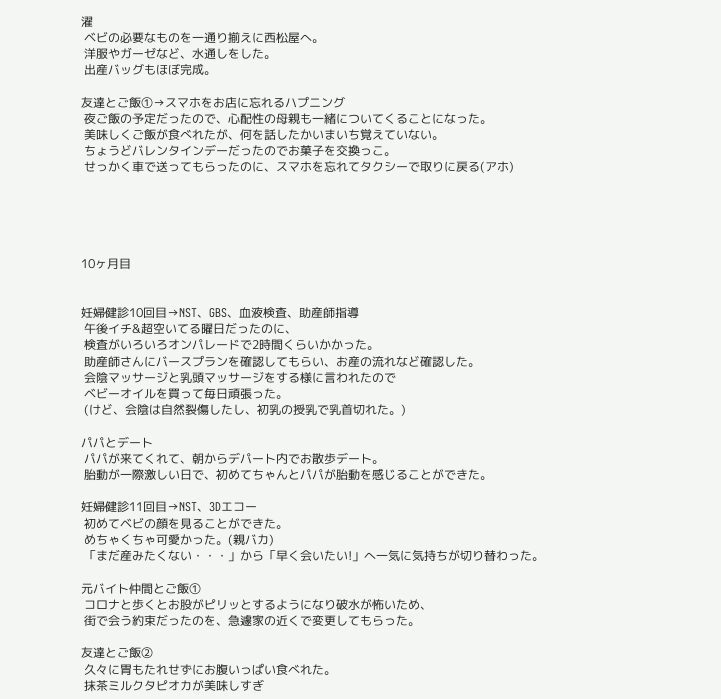濯
 ベビの必要なものを一通り揃えに西松屋へ。
 洋服やガーゼなど、水通しをした。
 出産バッグもほぼ完成。

友達とご飯①→スマホをお店に忘れるハプニング
 夜ご飯の予定だったので、心配性の母親も一緒についてくることになった。
 美味しくご飯が食べれたが、何を話したかいまいち覚えていない。
 ちょうどバレンタインデーだったのでお菓子を交換っこ。
 せっかく車で送ってもらったのに、スマホを忘れてタクシーで取りに戻る(アホ)





10ヶ月目


妊婦健診10回目→NST、GBS、血液検査、助産師指導
 午後イチ&超空いてる曜日だったのに、
 検査がいろいろオンパレードで2時間くらいかかった。
 助産師さんにバースプランを確認してもらい、お産の流れなど確認した。
 会陰マッサージと乳頭マッサージをする様に言われたので
 ベビーオイルを買って毎日頑張った。
 (けど、会陰は自然裂傷したし、初乳の授乳で乳首切れた。)

パパとデート
 パパが来てくれて、朝からデパート内でお散歩デート。
 胎動が一際激しい日で、初めてちゃんとパパが胎動を感じることができた。

妊婦健診11回目→NST、3Dエコー
 初めてベビの顔を見ることができた。
 めちゃくちゃ可愛かった。(親バカ)
 「まだ産みたくない・・・」から「早く会いたい!」へ一気に気持ちが切り替わった。

元バイト仲間とご飯①
 コロナと歩くとお股がピリッとするようになり破水が怖いため、
 街で会う約束だったのを、急遽家の近くで変更してもらった。

友達とご飯②
 久々に胃もたれせずにお腹いっぱい食べれた。
 抹茶ミルクタピオカが美味しすぎ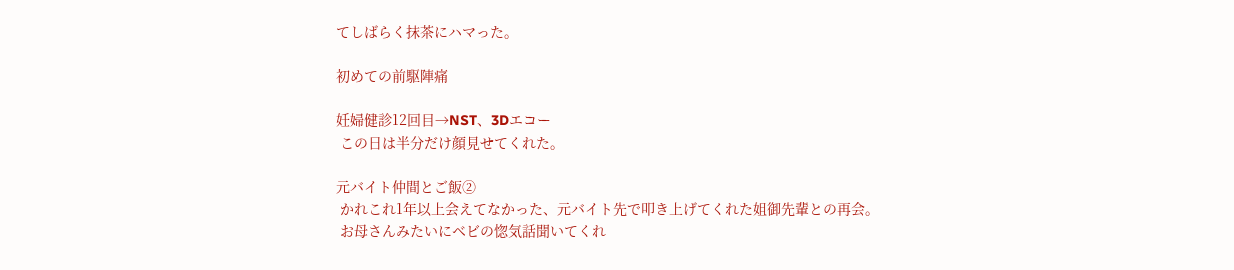てしばらく抹茶にハマった。

初めての前駆陣痛

妊婦健診12回目→NST、3Dエコー
 この日は半分だけ顔見せてくれた。

元バイト仲間とご飯②
 かれこれ1年以上会えてなかった、元バイト先で叩き上げてくれた姐御先輩との再会。
 お母さんみたいにベビの惚気話聞いてくれ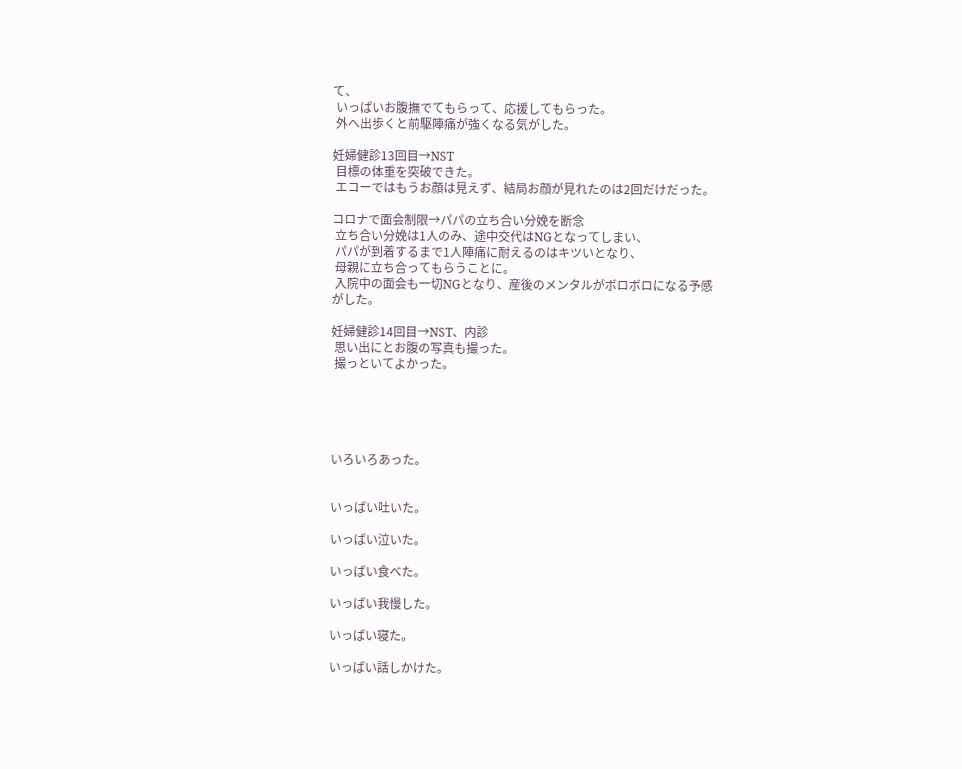て、
 いっぱいお腹撫でてもらって、応援してもらった。
 外へ出歩くと前駆陣痛が強くなる気がした。

妊婦健診13回目→NST
 目標の体重を突破できた。
 エコーではもうお顔は見えず、結局お顔が見れたのは2回だけだった。

コロナで面会制限→パパの立ち合い分娩を断念
 立ち合い分娩は1人のみ、途中交代はNGとなってしまい、
 パパが到着するまで1人陣痛に耐えるのはキツいとなり、
 母親に立ち合ってもらうことに。
 入院中の面会も一切NGとなり、産後のメンタルがボロボロになる予感がした。

妊婦健診14回目→NST、内診
 思い出にとお腹の写真も撮った。
 撮っといてよかった。





いろいろあった。


いっぱい吐いた。

いっぱい泣いた。

いっぱい食べた。

いっぱい我慢した。

いっぱい寝た。

いっぱい話しかけた。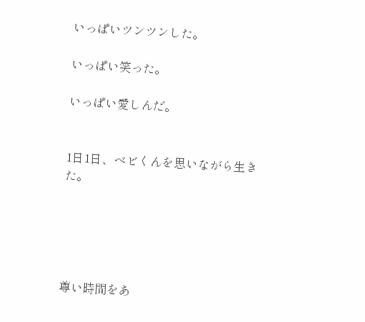いっぱいツンツンした。

いっぱい笑った。

いっぱい愛しんだ。


1日1日、ベビくんを思いながら生きた。





尊い時間をあ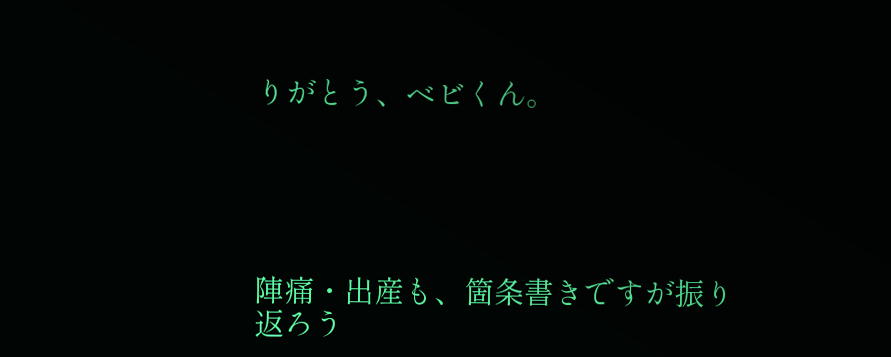りがとう、ベビくん。





陣痛・出産も、箇条書きですが振り返ろう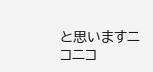と思いますニコニコ